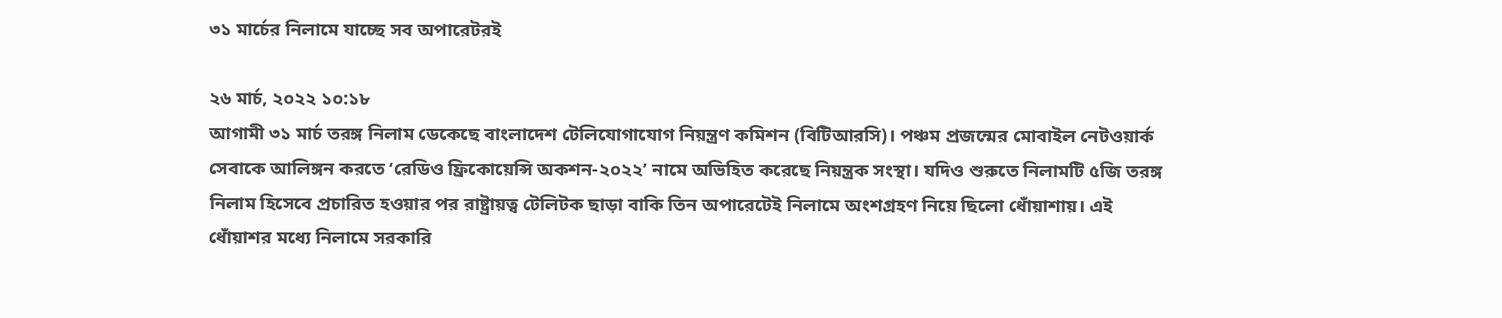৩১ মার্চের নিলামে যাচ্ছে সব অপারেটরই

২৬ মার্চ, ২০২২ ১০:১৮
আগামী ৩১ মার্চ তরঙ্গ নিলাম ডেকেছে বাংলাদেশ টেলিযোগাযোগ নিয়ন্ত্রণ কমিশন (বিটিআরসি)। পঞ্চম প্রজন্মের মোবাইল নেটওয়ার্ক সেবাকে আলিঙ্গন করতে ‘রেডিও ফ্রিকোয়েন্সি অকশন-২০২২’ নামে অভিহিত করেছে নিয়ন্ত্রক সংস্থা। যদিও শুরুতে নিলামটি ৫জি তরঙ্গ নিলাম হিসেবে প্রচারিত হওয়ার পর রাষ্ট্রায়ত্ব টেলিটক ছাড়া বাকি তিন অপারেটেই নিলামে অংশগ্রহণ নিয়ে ছিলো ধোঁয়াশায়। এই ধোঁয়াশর মধ্যে নিলামে সরকারি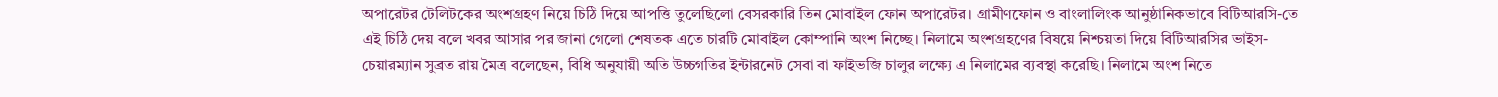অপারেটর টেলিটকের অংশগ্রহণ নিয়ে চিঠি দিয়ে আপত্তি তুলেছিলো বেসরকারি তিন মোবাইল ফোন অপারেটর। গ্রামীণফোন ও বাংলালিংক আনুষ্ঠানিকভাবে বিটিআরসি-তে এই চিঠি দেয় বলে খবর আসার পর জানা গেলো শেষতক এতে চারটি মোবাইল কোম্পানি অংশ নিচ্ছে। নিলামে অংশগ্রহণের বিষয়ে নিশ্চয়তা দিয়ে বিটিআরসির ভাইস-চেয়ারম্যান সুব্রত রায় মৈত্র বলেছেন, বিধি অনুযায়ী অতি উচ্চগতির ইন্টারনেট সেবা বা ফাইভজি চালুর লক্ষ্যে এ নিলামের ব্যবস্থা করেছি। নিলামে অংশ নিতে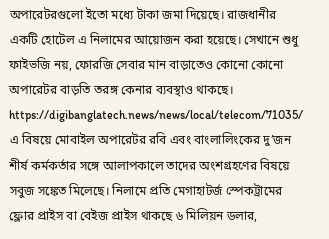অপারেটরগুলো ইতো মধ্যে টাকা জমা দিয়েছে। রাজধানীর একটি হোটেল এ নিলামের আয়োজন করা হয়েছে। সেখানে শুধু ফাইভজি নয়, ফোরজি সেবার মান বাড়াতেও কোনো কোনো অপারেটর বাড়তি তরঙ্গ কেনার ব্যবস্থাও থাকছে। https://digibanglatech.news/news/local/telecom/71035/ এ বিষয়ে মোবাইল অপারেটর রবি এবং বাংলালিংকের দু’জন শীর্ষ কর্মকর্তার সঙ্গে আলাপকালে তাদের অংশগ্রহণের বিষয়ে সবুজ সঙ্কেত মিলেছে। নিলামে প্রতি মেগাহাটর্জ স্পেকট্রামের ফ্লোর প্রাইস বা বেইজ প্রাইস থাকছে ৬ মিলিয়ন ডলার,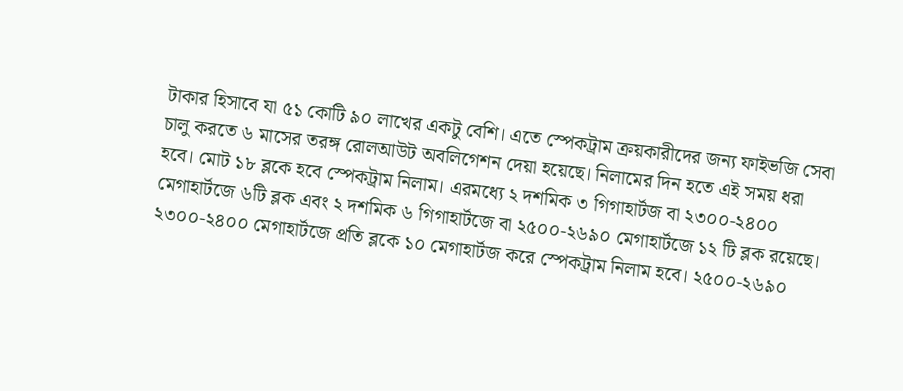টাকার হিসাবে যা ৫১ কোটি ৯০ লাখের একটু বেশি। এতে স্পেকট্রাম ক্রয়কারীদের জন্য ফাইভজি সেবা চালু করতে ৬ মাসের তরঙ্গ রোলআউট অবলিগেশন দেয়া হয়েছে। নিলামের দিন হতে এই সময় ধরা হবে। মোট ১৮ ব্লকে হবে স্পেকট্রাম নিলাম। এরমধ্যে ২ দশমিক ৩ গিগাহার্টজ বা ২৩০০-২৪০০ মেগাহার্টজে ৬টি ব্লক এবং ২ দশমিক ৬ গিগাহার্টজে বা ২৫০০-২৬৯০ মেগাহার্টজে ১২ টি ব্লক রয়েছে। ২৩০০-২৪০০ মেগাহার্টজে প্রতি ব্লকে ১০ মেগাহার্টজ করে স্পেকট্রাম নিলাম হবে। ২৫০০-২৬৯০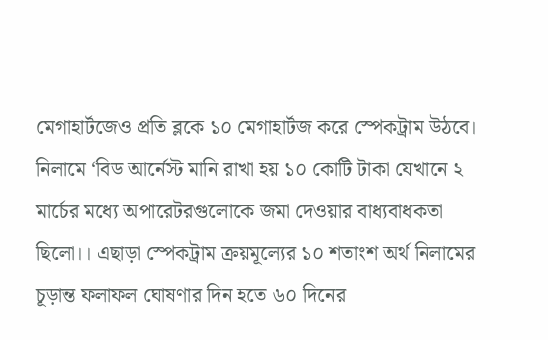মেগাহার্টজেও প্রতি ব্লকে ১০ মেগাহার্টজ করে স্পেকট্রাম উঠবে। নিলামে ‘বিড আর্নেস্ট মানি রাখা হয় ১০ কোটি টাকা যেখানে ২ মার্চের মধ্যে অপারেটরগুলোকে জমা দেওয়ার বাধ্যবাধকতা ছিলো।। এছাড়া স্পেকট্রাম ক্রয়মূল্যের ১০ শতাংশ অর্থ নিলামের চূড়ান্ত ফলাফল ঘোষণার দিন হতে ৬০ দিনের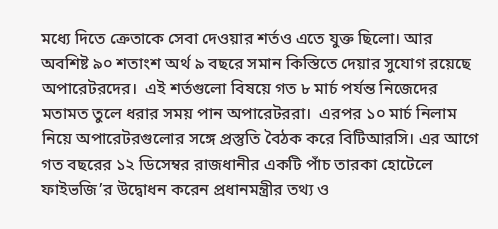মধ্যে দিতে ক্রেতাকে সেবা দেওয়ার শর্তও এতে যুক্ত ছিলো। আর অবশিষ্ট ৯০ শতাংশ অর্থ ৯ বছরে সমান কিস্তিতে দেয়ার সুযোগ রয়েছে অপারেটরদের।  এই শর্তগুলো বিষয়ে গত ৮ মার্চ পর্যন্ত নিজেদের মতামত তুলে ধরার সময় পান অপারেটররা।  এরপর ১০ মার্চ নিলাম নিয়ে অপারেটরগুলোর সঙ্গে প্রস্তুতি বৈঠক করে বিটিআরসি। এর আগে গত বছরের ১২ ডিসেম্বর রাজধানীর একটি পাঁচ তারকা হোটেলে ফাইভজি’র উদ্বোধন করেন প্রধানমন্ত্রীর তথ্য ও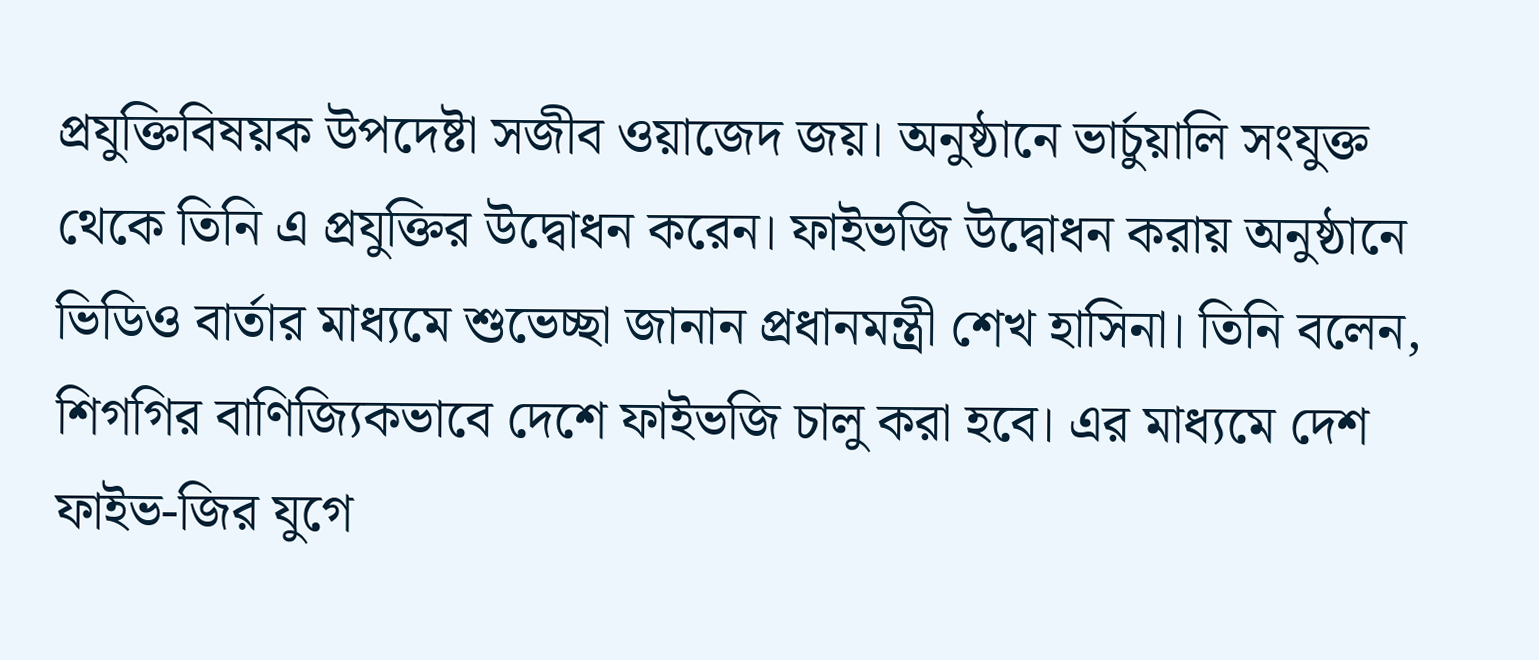প্রযুক্তিবিষয়ক উপদেষ্টা সজীব ওয়াজেদ জয়। অনুষ্ঠানে ভার্চুয়ালি সংযুক্ত থেকে তিনি এ প্রযুক্তির উদ্বোধন করেন। ফাইভজি উদ্বোধন করায় অনুষ্ঠানে ভিডিও বার্তার মাধ্যমে শুভেচ্ছা জানান প্রধানমন্ত্রী শেখ হাসিনা। তিনি বলেন, শিগগির বাণিজ্যিকভাবে দেশে ফাইভজি চালু করা হবে। এর মাধ্যমে দেশ ফাইভ-জির যুগে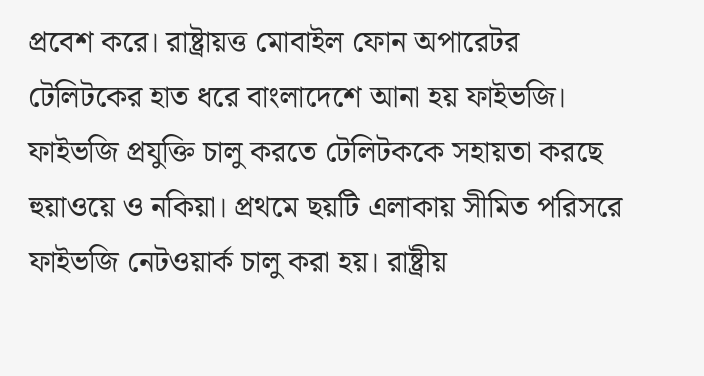প্রবেশ করে। রাষ্ট্রায়ত্ত মোবাইল ফোন অপারেটর টেলিটকের হাত ধরে বাংলাদেশে আনা হয় ফাইভজি। ফাইভজি প্রযুক্তি চালু করতে টেলিটককে সহায়তা করছে হুয়াওয়ে ও নকিয়া। প্রথমে ছয়টি এলাকায় সীমিত পরিসরে ফাইভজি নেটওয়ার্ক চালু করা হয়। রাষ্ট্রীয়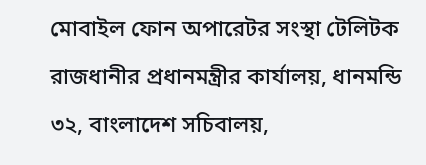মোবাইল ফোন অপারেটর সংস্থা টেলিটক রাজধানীর প্রধানমন্ত্রীর কার্যালয়, ধানমন্ডি ৩২, বাংলাদেশ সচিবালয়,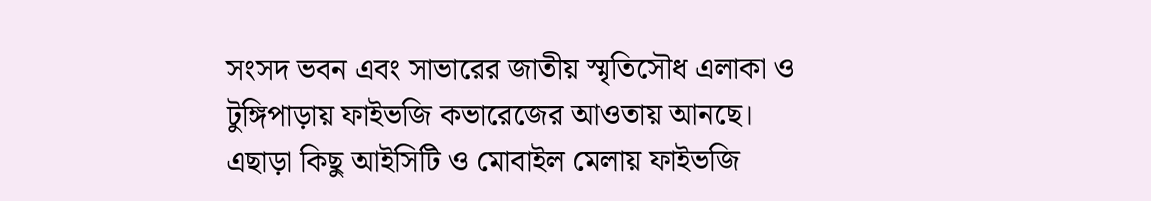সংসদ ভবন এবং সাভারের জাতীয় স্মৃতিসৌধ এলাকা ও টুঙ্গিপাড়ায় ফাইভজি কভারেজের আওতায় আনছে। এছাড়া কিছু আইসিটি ও মোবাইল মেলায় ফাইভজি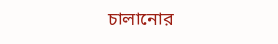চালানোর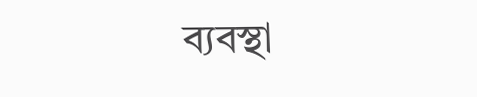ব্যবস্থা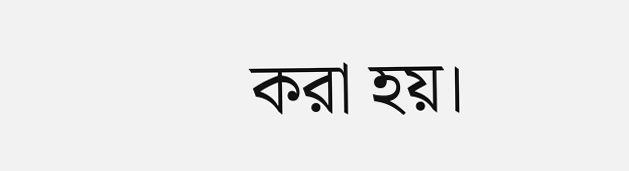করা হয়।